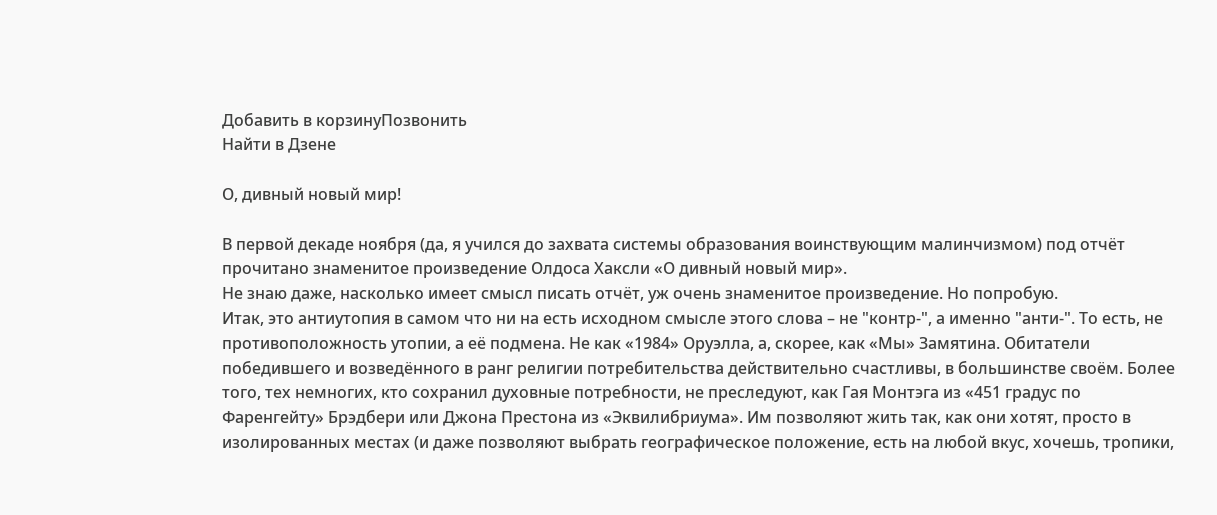Добавить в корзинуПозвонить
Найти в Дзене

О, дивный новый мир!

В первой декаде ноября (да, я учился до захвата системы образования воинствующим малинчизмом) под отчёт прочитано знаменитое произведение Олдоса Хаксли «О дивный новый мир».
Не знаю даже, насколько имеет смысл писать отчёт, уж очень знаменитое произведение. Но попробую.
Итак, это антиутопия в самом что ни на есть исходном смысле этого слова – не "контр-", а именно "анти-". То есть, не противоположность утопии, а её подмена. Не как «1984» Оруэлла, а, скорее, как «Мы» Замятина. Обитатели победившего и возведённого в ранг религии потребительства действительно счастливы, в большинстве своём. Более того, тех немногих, кто сохранил духовные потребности, не преследуют, как Гая Монтэга из «451 градус по Фаренгейту» Брэдбери или Джона Престона из «Эквилибриума». Им позволяют жить так, как они хотят, просто в изолированных местах (и даже позволяют выбрать географическое положение, есть на любой вкус, хочешь, тропики,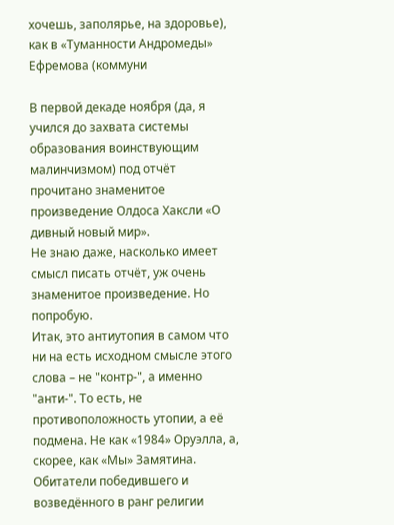хочешь, заполярье, на здоровье), как в «Туманности Андромеды» Ефремова (коммуни

В первой декаде ноября (да, я учился до захвата системы образования воинствующим малинчизмом) под отчёт прочитано знаменитое произведение Олдоса Хаксли «О дивный новый мир».
Не знаю даже, насколько имеет смысл писать отчёт, уж очень знаменитое произведение. Но попробую.
Итак, это антиутопия в самом что ни на есть исходном смысле этого слова – не "контр-", а именно "анти-". То есть, не противоположность утопии, а её подмена. Не как «1984» Оруэлла, а, скорее, как «Мы» Замятина. Обитатели победившего и возведённого в ранг религии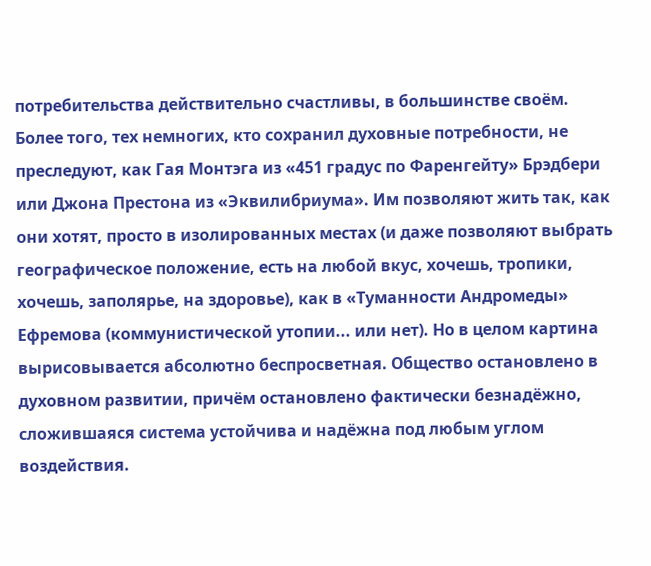потребительства действительно счастливы, в большинстве своём. Более того, тех немногих, кто сохранил духовные потребности, не преследуют, как Гая Монтэга из «451 градус по Фаренгейту» Брэдбери или Джона Престона из «Эквилибриума». Им позволяют жить так, как они хотят, просто в изолированных местах (и даже позволяют выбрать географическое положение, есть на любой вкус, хочешь, тропики, хочешь, заполярье, на здоровье), как в «Туманности Андромеды» Ефремова (коммунистической утопии... или нет). Но в целом картина вырисовывается абсолютно беспросветная. Общество остановлено в духовном развитии, причём остановлено фактически безнадёжно, сложившаяся система устойчива и надёжна под любым углом воздействия.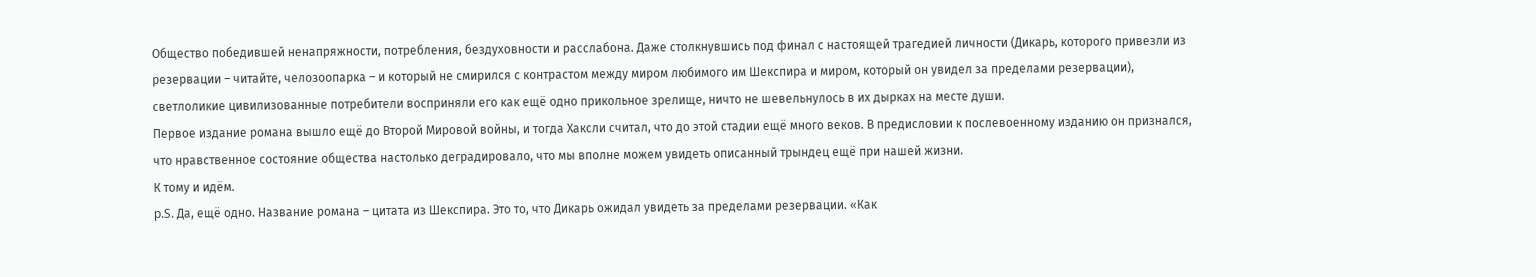Общество победившей ненапряжности, потребления, бездуховности и расслабона. Даже столкнувшись под финал с настоящей трагедией личности (Дикарь, которого привезли из резервации – читайте, челозоопарка – и который не смирился с контрастом между миром любимого им Шекспира и миром, который он увидел за пределами резервации), светлоликие цивилизованные потребители восприняли его как ещё одно прикольное зрелище, ничто не шевельнулось в их дырках на месте души.
Первое издание романа вышло ещё до Второй Мировой войны, и тогда Хаксли считал, что до этой стадии ещё много веков. В предисловии к послевоенному изданию он признался, что нравственное состояние общества настолько деградировало, что мы вполне можем увидеть описанный трындец ещё при нашей жизни.
К тому и идём.
p.S. Да, ещё одно. Название романа – цитата из Шекспира. Это то, что Дикарь ожидал увидеть за пределами резервации. «Как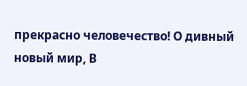прекрасно человечество! О дивный новый мир, В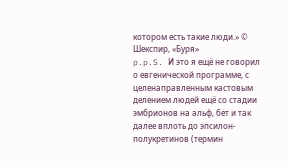котором есть такие люди.» © Шекспир, «Буря»
p.p.S. И это я ещё не говорил о евгенической программе, с целенаправленным кастовым делением людей ещё со стадии эмбрионов на альф, бет и так далее вплоть до эпсилон-полукретинов (термин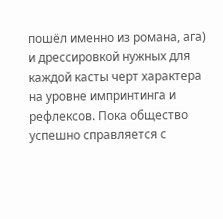пошёл именно из романа, ага) и дрессировкой нужных для каждой касты черт характера на уровне импринтинга и рефлексов. Пока общество успешно справляется с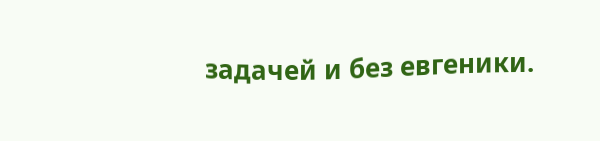задачей и без евгеники.